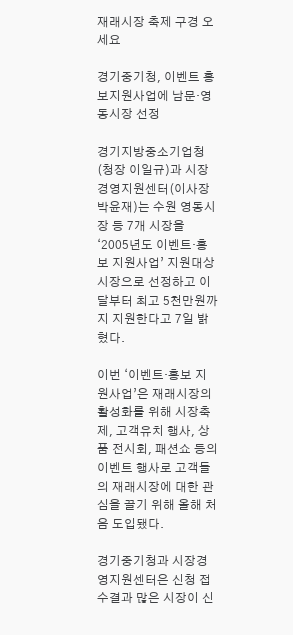재래시장 축제 구경 오세요

경기중기청, 이벤트 홍보지원사업에 남문·영동시장 선정

경기지방중소기업청(청장 이일규)과 시장경영지원센터(이사장 박윤재)는 수원 영동시장 등 7개 시장을 ‘2005년도 이벤트·홍보 지원사업’ 지원대상 시장으로 선정하고 이달부터 최고 5천만원까지 지원한다고 7일 밝혔다.

이번 ‘이벤트·홍보 지원사업’은 재래시장의 활성화를 위해 시장축제, 고객유치 행사, 상품 전시회, 패션쇼 등의 이벤트 행사로 고객들의 재래시장에 대한 관심을 끌기 위해 올해 처음 도입됐다.

경기중기청과 시장경영지원센터은 신청 접수결과 많은 시장이 신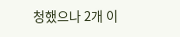청했으나 2개 이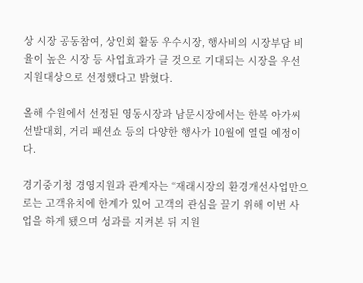상 시장 공동참여, 상인회 활동 우수시장, 행사비의 시장부담 비율이 높은 시장 등 사업효과가 클 것으로 기대되는 시장을 우선 지원대상으로 선정했다고 밝혔다.

올해 수원에서 선정된 영동시장과 남문시장에서는 한복 아가씨 선발대회, 거리 패션쇼 등의 다양한 행사가 10월에 열릴 예정이다.

경기중기청 경영지원과 관계자는 “재래시장의 환경개선사업만으로는 고객유치에 한계가 있어 고객의 관심을 끌기 위해 이번 사업을 하게 됐으며 성과를 지켜본 뒤 지원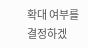확대 여부를 결정하겠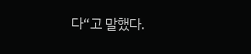다“고 말했다.